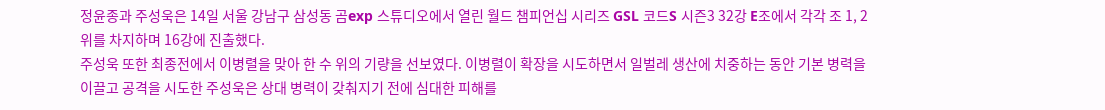정윤종과 주성욱은 14일 서울 강남구 삼성동 곰exp 스튜디오에서 열린 월드 챔피언십 시리즈 GSL 코드S 시즌3 32강 E조에서 각각 조 1, 2위를 차지하며 16강에 진출했다.
주성욱 또한 최종전에서 이병렬을 맞아 한 수 위의 기량을 선보였다. 이병렬이 확장을 시도하면서 일벌레 생산에 치중하는 동안 기본 병력을 이끌고 공격을 시도한 주성욱은 상대 병력이 갖춰지기 전에 심대한 피해를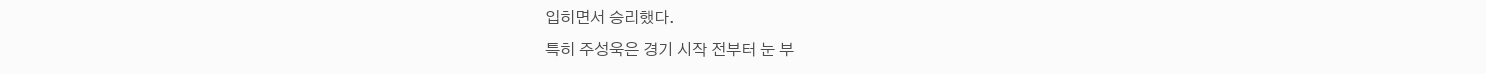입히면서 승리했다.
특히 주성욱은 경기 시작 전부터 눈 부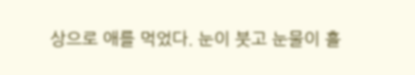상으로 애를 먹었다. 눈이 붓고 눈물이 흘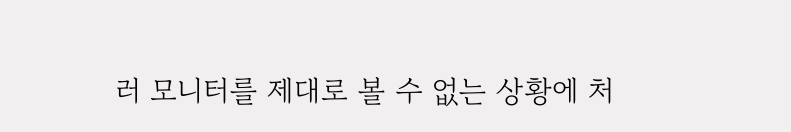러 모니터를 제대로 볼 수 없는 상황에 처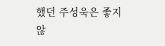했던 주성욱은 좋지 않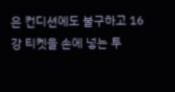은 컨디션에도 불구하고 16강 티켓을 손에 넣는 투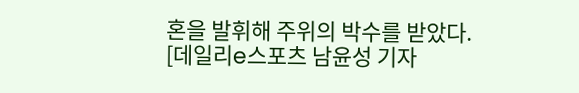혼을 발휘해 주위의 박수를 받았다.
[데일리e스포츠 남윤성 기자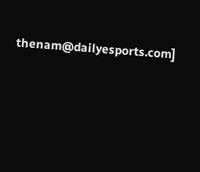thenam@dailyesports.com]